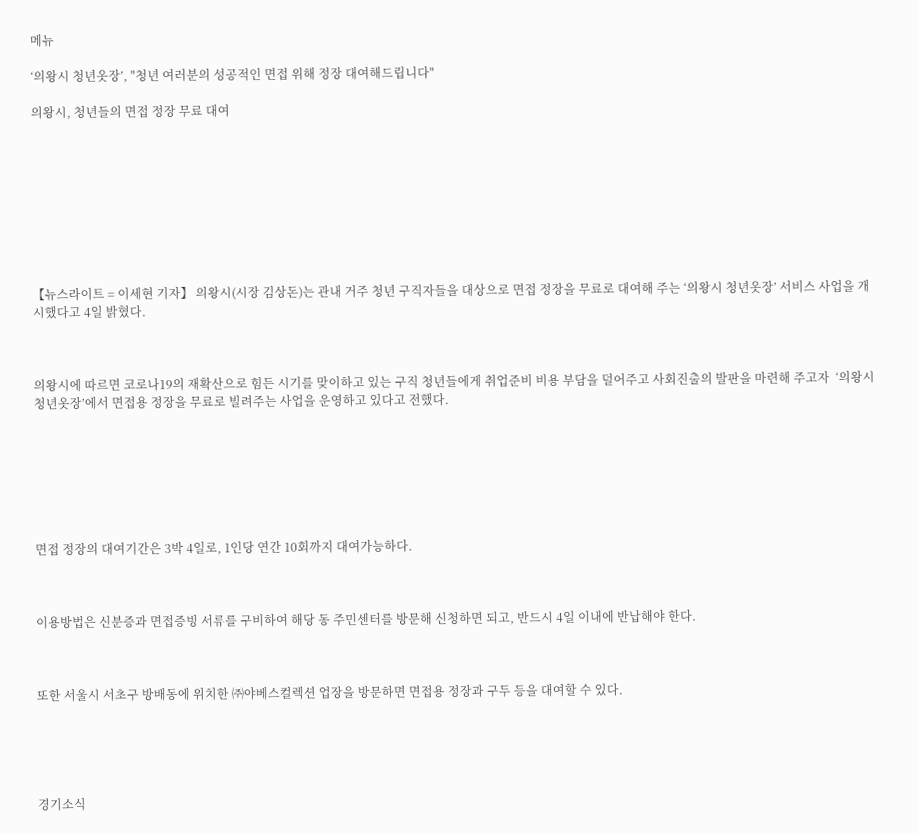메뉴

‘의왕시 청년옷장’, "청년 여러분의 성공적인 면접 위해 정장 대여해드립니다"

의왕시, 청년들의 면접 정장 무료 대여









【뉴스라이트 = 이세현 기자】 의왕시(시장 김상돈)는 관내 거주 청년 구직자들을 대상으로 면접 정장을 무료로 대여해 주는 ‘의왕시 청년옷장’ 서비스 사업을 개시했다고 4일 밝혔다.



의왕시에 따르면 코로나19의 재확산으로 힘든 시기를 맞이하고 있는 구직 청년들에게 취업준비 비용 부담을 덜어주고 사회진출의 발판을 마련해 주고자  ‘의왕시 청년옷장’에서 면접용 정장을 무료로 빌려주는 사업을 운영하고 있다고 전했다.







면접 정장의 대여기간은 3박 4일로, 1인당 연간 10회까지 대여가능하다.



이용방법은 신분증과 면접증빙 서류를 구비하여 해당 동 주민센터를 방문해 신청하면 되고, 반드시 4일 이내에 반납해야 한다.



또한 서울시 서초구 방배동에 위치한 ㈜야베스컬렉션 업장을 방문하면 면접용 정장과 구두 등을 대여할 수 있다.





경기소식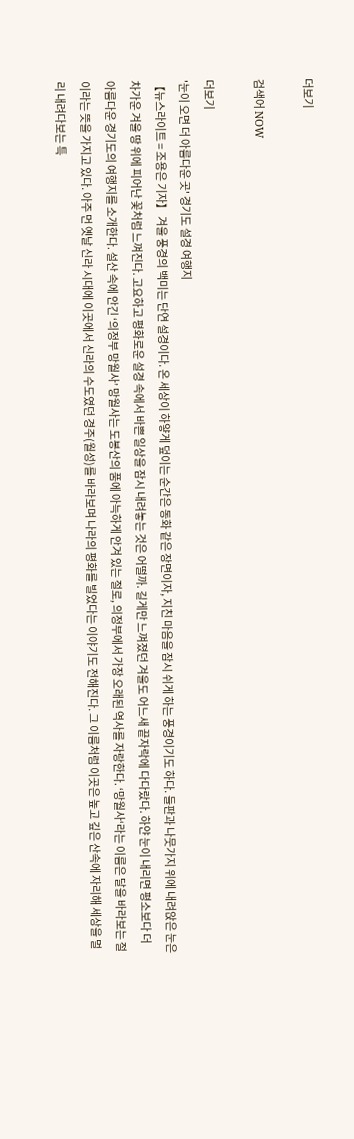더보기

검색어 NOW

더보기
'눈이 오면 더 아름다운 곳' 경기도 설경 여행지
【뉴스라이트 = 조용은 기자】 겨울 풍경의 백미는 단연 설경이다. 온 세상이 하얗게 덮이는 순간은 동화 같은 장면이자, 지친 마음을 잠시 쉬게 하는 풍경이기도 하다. 들판과 나뭇가지 위에 내려앉은 눈은 차가운 겨울 땅 위에 피어난 꽃처럼 느껴진다. 고요하고 평화로운 설경 속에서 바쁜 일상을 잠시 내려놓는 것은 어떨까. 길게만 느껴졌던 겨울도 어느새 끝자락에 다다랐다. 하얀 눈이 내리면 평소보다 더 아름다운 경기도의 여행지를 소개한다. 설산 속에 안긴 ‘의정부 망월사’ 망월사는 도봉산의 품에 아늑하게 안겨 있는 절로, 의정부에서 가장 오래된 역사를 자랑한다. ‘망월사‘라는 이름은 달을 바라보는 절이라는 뜻을 가지고 있다. 아주 먼 옛날 신라 시대에 이곳에서 신라의 수도였던 경주(월성)를 바라보며 나라의 평화를 빌었다는 이야기도 전해진다. 그 이름처럼 이곳은 높고 깊은 산속에 자리해 세상을 멀리 내려다보는 특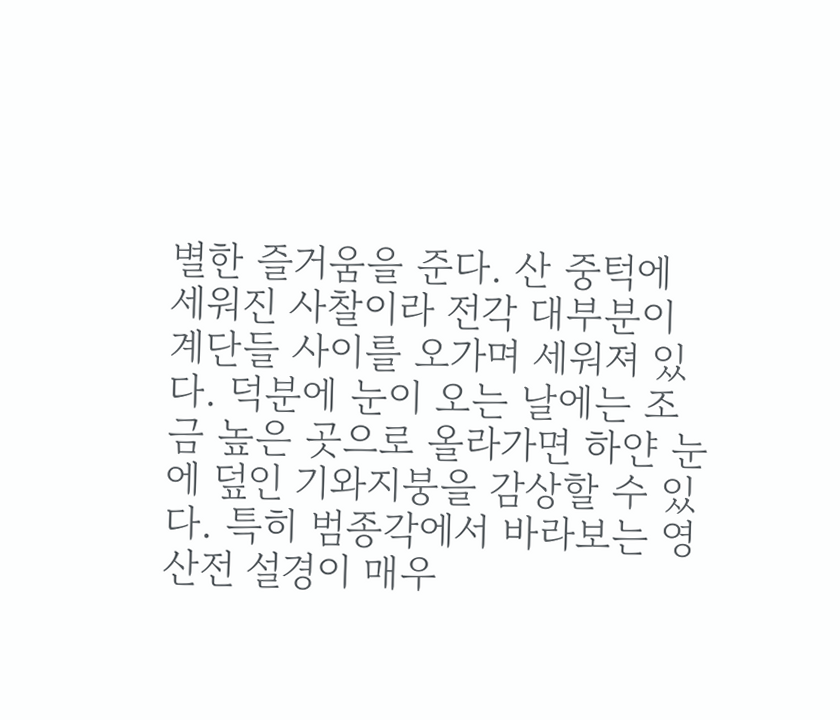별한 즐거움을 준다. 산 중턱에 세워진 사찰이라 전각 대부분이 계단들 사이를 오가며 세워져 있다. 덕분에 눈이 오는 날에는 조금 높은 곳으로 올라가면 하얀 눈에 덮인 기와지붕을 감상할 수 있다. 특히 범종각에서 바라보는 영산전 설경이 매우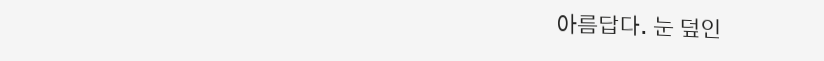아름답다. 눈 덮인